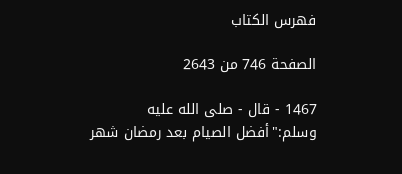فهرس الكتاب

الصفحة 746 من 2643

1467 - قال - صلى الله عليه وسلم:"أفضل الصيام بعد رمضان شهر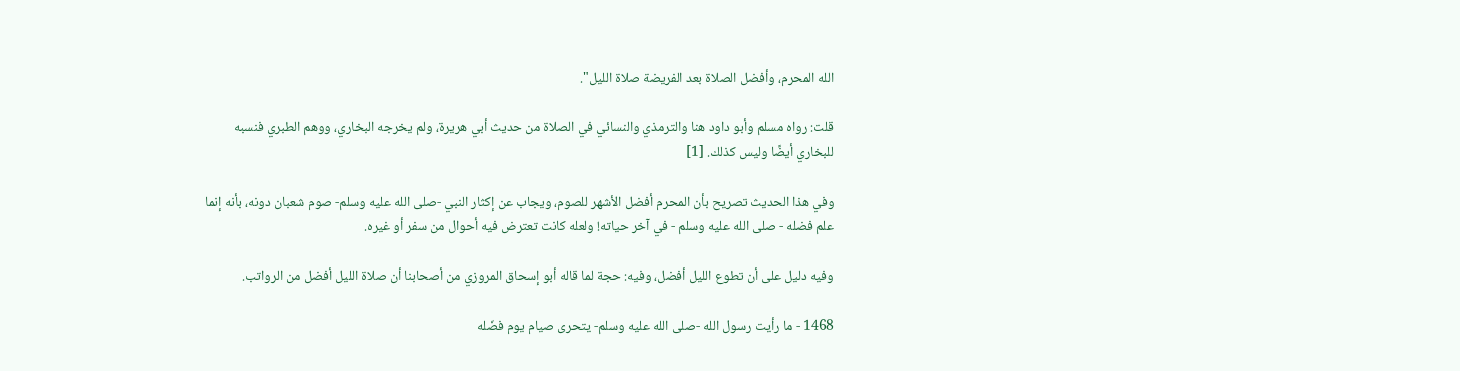الله المحرم، وأفضل الصلاة بعد الفريضة صلاة الليل".

قلت: رواه مسلم وأبو داود هنا والترمذي والنسائي في الصلاة من حديث أبي هريرة، ولم يخرجه البخاري، ووهم الطبري فنسبه للبخاري أيضًا وليس كذلك. [1]

وفي هذا الحديث تصريح بأن المحرم أفضل الأشهر للصوم، ويجاب عن إكثار النبي -صلى الله عليه وسلم- صوم شعبان دونه، بأنه إنما علم فضله - صلى الله عليه وسلم - في آخر حياته! ولعله كانت تعترض فيه أحوال من سفر أو غيره.

وفيه دليل على أن تطوع الليل أفضل، وفيه: حجة لما قاله أبو إسحاق المروزي من أصحابنا أن صلاة الليل أفضل من الرواتب.

1468 - ما رأيت رسول الله -صلى الله عليه وسلم- يتحرى صيام يوم فضّله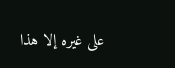على غيره إلا هذا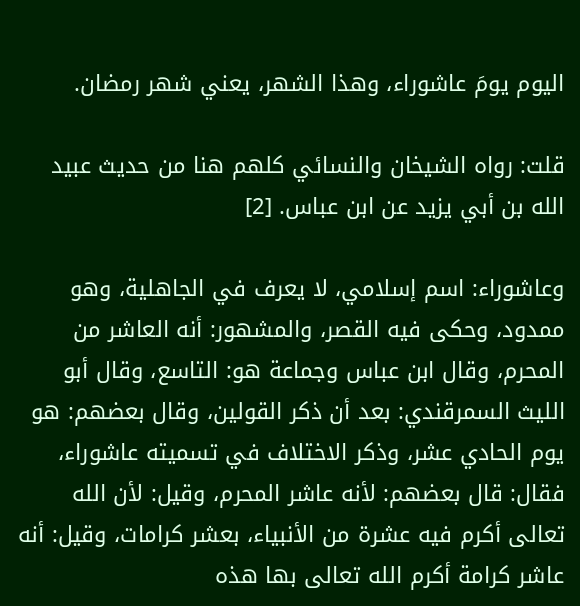اليوم يومَ عاشوراء، وهذا الشهر، يعني شهر رمضان.

قلت: رواه الشيخان والنسائي كلهم هنا من حديث عبيد الله بن أبي يزيد عن ابن عباس. [2]

وعاشوراء: اسم إسلامي، لا يعرف في الجاهلية، وهو ممدود، وحكى فيه القصر، والمشهور: أنه العاشر من المحرم، وقال ابن عباس وجماعة هو: التاسع، وقال أبو الليث السمرقندي: بعد أن ذكر القولين، وقال بعضهم: هو يوم الحادي عشر، وذكر الاختلاف في تسميته عاشوراء، فقال: قال بعضهم: لأنه عاشر المحرم، وقيل: لأن الله تعالى أكرم فيه عشرة من الأنبياء، بعشر كرامات، وقيل: أنه عاشر كرامة أكرم الله تعالى بها هذه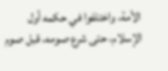الأمة، واختلفوا في حكمه أول الإسلام، حتى شرع صومه، قبل صوم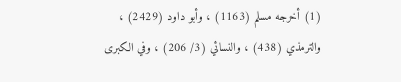(1) أخرجه مسلم (1163) ، وأبو داود (2429) ، والترمذي (438) ، والنسائي (3/ 206) ، وفي الكبرى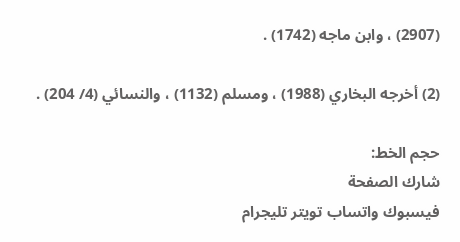(2907) ، وابن ماجه (1742) .

(2) أخرجه البخاري (1988) ، ومسلم (1132) ، والنسائي (4/ 204) .

حجم الخط:
شارك الصفحة
فيسبوك واتساب تويتر تليجرام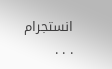انستجرام
. . .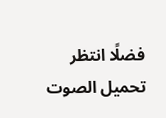فضلًا انتظر تحميل الصوت